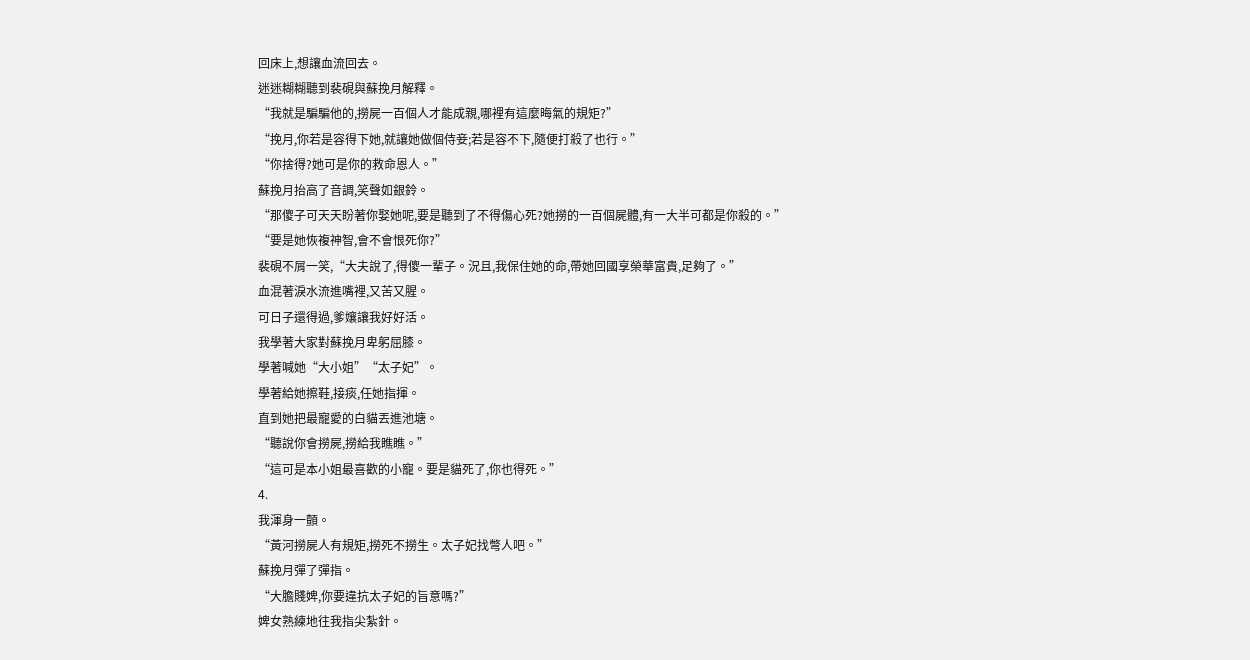回床上,想讓血流回去。
迷迷糊糊聽到裴硯與蘇挽月解釋。
“我就是騙騙他的,撈屍一百個人才能成親,哪裡有這麼晦氣的規矩?”
“挽月,你若是容得下她,就讓她做個侍妾;若是容不下,隨便打殺了也行。”
“你捨得?她可是你的救命恩人。”
蘇挽月抬高了音調,笑聲如銀鈴。
“那傻子可天天盼著你娶她呢,要是聽到了不得傷心死?她撈的一百個屍體,有一大半可都是你殺的。”
“要是她恢複神智,會不會恨死你?”
裴硯不屑一笑,“大夫說了,得傻一輩子。況且,我保住她的命,帶她回國享榮華富貴,足夠了。”
血混著淚水流進嘴裡,又苦又腥。
可日子還得過,爹孃讓我好好活。
我學著大家對蘇挽月卑躬屈膝。
學著喊她“大小姐”“太子妃”。
學著給她擦鞋,接痰,任她指揮。
直到她把最寵愛的白貓丟進池塘。
“聽說你會撈屍,撈給我瞧瞧。”
“這可是本小姐最喜歡的小寵。要是貓死了,你也得死。”
4.
我渾身一顫。
“黃河撈屍人有規矩,撈死不撈生。太子妃找彆人吧。”
蘇挽月彈了彈指。
“大膽賤婢,你要違抗太子妃的旨意嗎?”
婢女熟練地往我指尖紮針。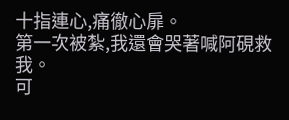十指連心,痛徹心扉。
第一次被紮,我還會哭著喊阿硯救我。
可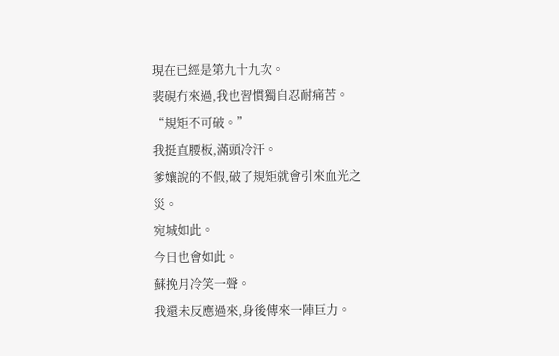現在已經是第九十九次。
裴硯冇來過,我也習慣獨自忍耐痛苦。
“規矩不可破。”
我挺直腰板,滿頭冷汗。
爹孃說的不假,破了規矩就會引來血光之災。
宛城如此。
今日也會如此。
蘇挽月冷笑一聲。
我還未反應過來,身後傳來一陣巨力。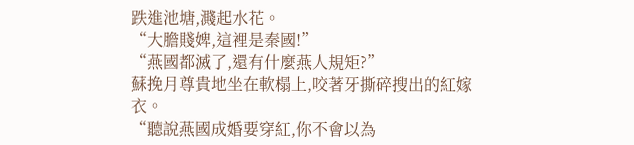跌進池塘,濺起水花。
“大膽賤婢,這裡是秦國!”
“燕國都滅了,還有什麼燕人規矩?”
蘇挽月尊貴地坐在軟榻上,咬著牙撕碎搜出的紅嫁衣。
“聽說燕國成婚要穿紅,你不會以為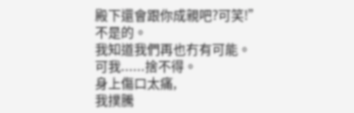殿下還會跟你成親吧?可笑!”
不是的。
我知道我們再也冇有可能。
可我......捨不得。
身上傷口太痛,
我撲騰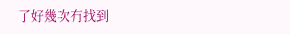了好幾次冇找到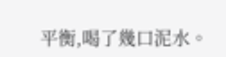平衡,喝了幾口泥水。